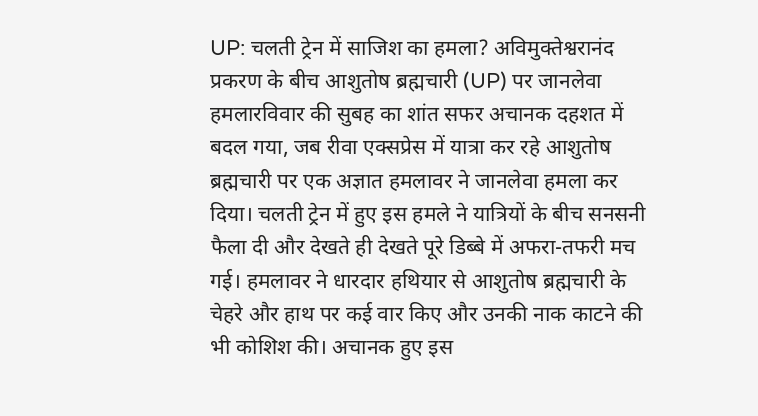UP: चलती ट्रेन में साजिश का हमला? अविमुक्तेश्वरानंद प्रकरण के बीच आशुतोष ब्रह्मचारी (UP) पर जानलेवा हमलारविवार की सुबह का शांत सफर अचानक दहशत में बदल गया, जब रीवा एक्सप्रेस में यात्रा कर रहे आशुतोष ब्रह्मचारी पर एक अज्ञात हमलावर ने जानलेवा हमला कर दिया। चलती ट्रेन में हुए इस हमले ने यात्रियों के बीच सनसनी फैला दी और देखते ही देखते पूरे डिब्बे में अफरा-तफरी मच गई। हमलावर ने धारदार हथियार से आशुतोष ब्रह्मचारी के चेहरे और हाथ पर कई वार किए और उनकी नाक काटने की भी कोशिश की। अचानक हुए इस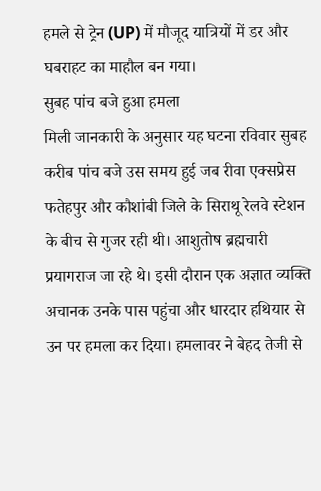हमले से ट्रेन (UP) में मौजूद यात्रियों में डर और घबराहट का माहौल बन गया।
सुबह पांच बजे हुआ हमला
मिली जानकारी के अनुसार यह घटना रविवार सुबह करीब पांच बजे उस समय हुई जब रीवा एक्सप्रेस फतेहपुर और कौशांबी जिले के सिराथू रेलवे स्टेशन के बीच से गुजर रही थी। आशुतोष ब्रह्मचारी प्रयागराज जा रहे थे। इसी दौरान एक अज्ञात व्यक्ति अचानक उनके पास पहुंचा और धारदार हथियार से उन पर हमला कर दिया। हमलावर ने बेहद तेजी से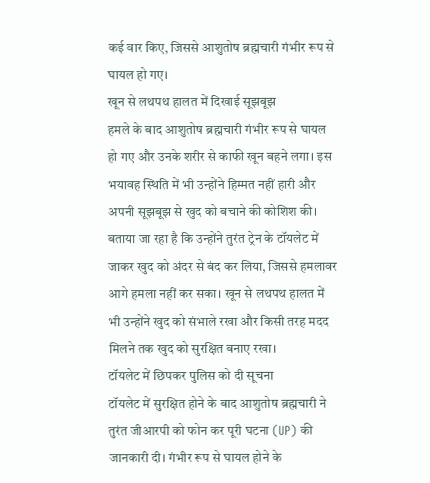कई वार किए, जिससे आशुतोष ब्रह्मचारी गंभीर रूप से घायल हो गए।
खून से लथपथ हालत में दिखाई सूझबूझ
हमले के बाद आशुतोष ब्रह्मचारी गंभीर रूप से घायल हो गए और उनके शरीर से काफी खून बहने लगा। इस भयावह स्थिति में भी उन्होंने हिम्मत नहीं हारी और अपनी सूझबूझ से खुद को बचाने की कोशिश की। बताया जा रहा है कि उन्होंने तुरंत ट्रेन के टॉयलेट में जाकर खुद को अंदर से बंद कर लिया, जिससे हमलावर आगे हमला नहीं कर सका। खून से लथपथ हालत में भी उन्होंने खुद को संभाले रखा और किसी तरह मदद मिलने तक खुद को सुरक्षित बनाए रखा।
टॉयलेट में छिपकर पुलिस को दी सूचना
टॉयलेट में सुरक्षित होने के बाद आशुतोष ब्रह्मचारी ने तुरंत जीआरपी को फोन कर पूरी घटना (UP) की जानकारी दी। गंभीर रूप से घायल होने के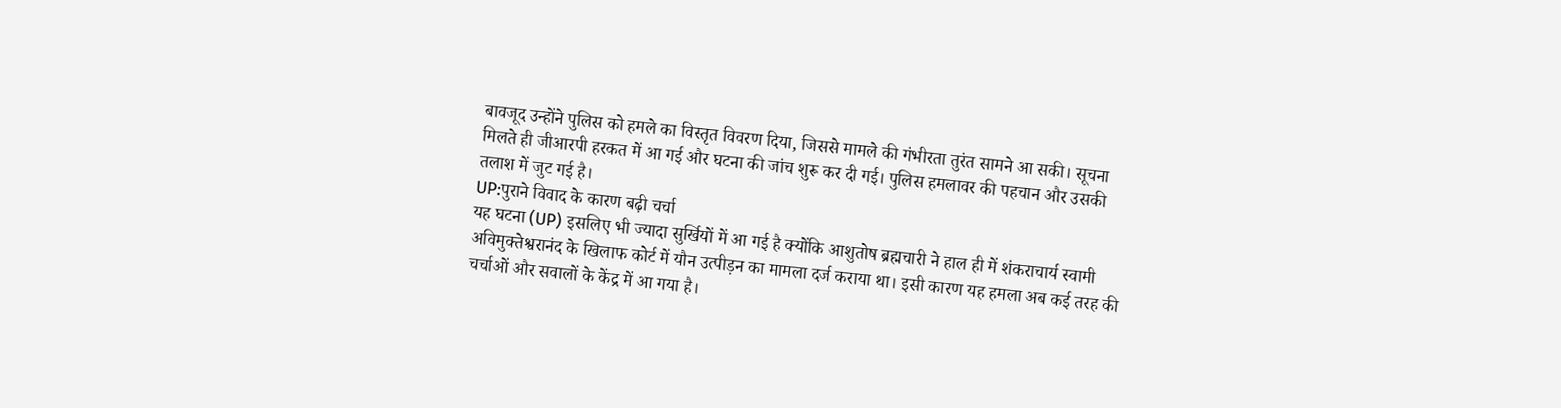बावजूद उन्होंने पुलिस को हमले का विस्तृत विवरण दिया, जिससे मामले की गंभीरता तुरंत सामने आ सकी। सूचना मिलते ही जीआरपी हरकत में आ गई और घटना की जांच शुरू कर दी गई। पुलिस हमलावर की पहचान और उसकी तलाश में जुट गई है।
UP:पुराने विवाद के कारण बढ़ी चर्चा
यह घटना (UP) इसलिए भी ज्यादा सुर्खियों में आ गई है क्योंकि आशुतोष ब्रह्मचारी ने हाल ही में शंकराचार्य स्वामी अविमुक्तेश्वरानंद के खिलाफ कोर्ट में यौन उत्पीड़न का मामला दर्ज कराया था। इसी कारण यह हमला अब कई तरह की चर्चाओं और सवालों के केंद्र में आ गया है।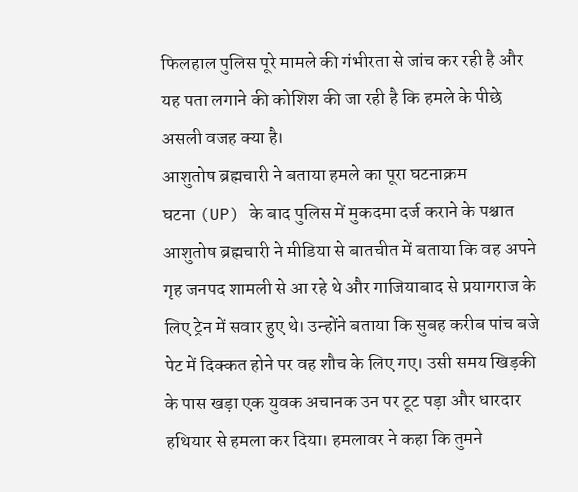फिलहाल पुलिस पूरे मामले की गंभीरता से जांच कर रही है और यह पता लगाने की कोशिश की जा रही है कि हमले के पीछे असली वजह क्या है।
आशुतोष ब्रह्मचारी ने बताया हमले का पूरा घटनाक्रम
घटना (UP) के बाद पुलिस में मुकदमा दर्ज कराने के पश्चात आशुतोष ब्रह्मचारी ने मीडिया से बातचीत में बताया कि वह अपने गृह जनपद शामली से आ रहे थे और गाजियाबाद से प्रयागराज के लिए ट्रेन में सवार हुए थे। उन्होंने बताया कि सुबह करीब पांच बजे पेट में दिक्कत होने पर वह शौच के लिए गए। उसी समय खिड़की के पास खड़ा एक युवक अचानक उन पर टूट पड़ा और धारदार हथियार से हमला कर दिया। हमलावर ने कहा कि तुमने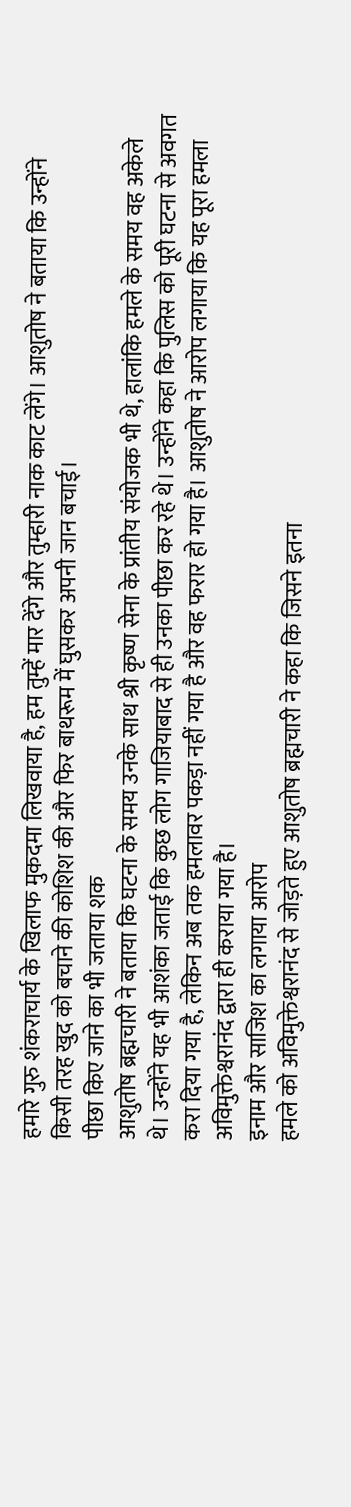हमारे गुरु शंकराचार्य के खिलाफ मुकदमा लिखवाया है, हम तुम्हें मार देंगे और तुम्हारी नाक काट लेंगे। आशुतोष ने बताया कि उन्होंने किसी तरह खुद को बचाने की कोशिश की और फिर बाथरूम में घुसकर अपनी जान बचाई।
पीछा किए जाने का भी जताया शक
आशुतोष ब्रह्मचारी ने बताया कि घटना के समय उनके साथ श्री कृष्ण सेना के प्रांतीय संयोजक भी थे, हालांकि हमले के समय वह अकेले थे। उन्होंने यह भी आशंका जताई कि कुछ लोग गाजियाबाद से ही उनका पीछा कर रहे थे। उन्होंने कहा कि पुलिस को पूरी घटना से अवगत करा दिया गया है, लेकिन अब तक हमलावर पकड़ा नहीं गया है और वह फरार हो गया है। आशुतोष ने आरोप लगाया कि यह पूरा हमला अविमुक्तेश्वरानंद द्वारा ही कराया गया है।
इनाम और साजिश का लगाया आरोप
हमले को अविमुक्तेश्वरानंद से जोड़ते हुए आशुतोष ब्रह्मचारी ने कहा कि जिसने इतना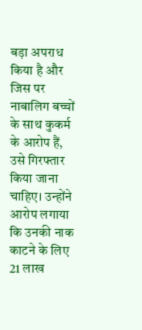बड़ा अपराध किया है और जिस पर नाबालिग बच्चों के साथ कुकर्म के आरोप हैं, उसे गिरफ्तार किया जाना चाहिए। उन्होंने आरोप लगाया कि उनकी नाक काटने के लिए 21 लाख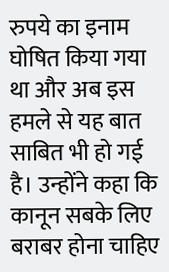रुपये का इनाम घोषित किया गया था और अब इस हमले से यह बात साबित भी हो गई है। उन्होंने कहा कि कानून सबके लिए बराबर होना चाहिए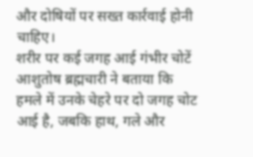और दोषियों पर सख्त कार्रवाई होनी चाहिए।
शरीर पर कई जगह आई गंभीर चोटें
आशुतोष ब्रह्मचारी ने बताया कि हमले में उनके चेहरे पर दो जगह चोट आई है, जबकि हाथ, गले और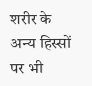शरीर के अन्य हिस्सों पर भी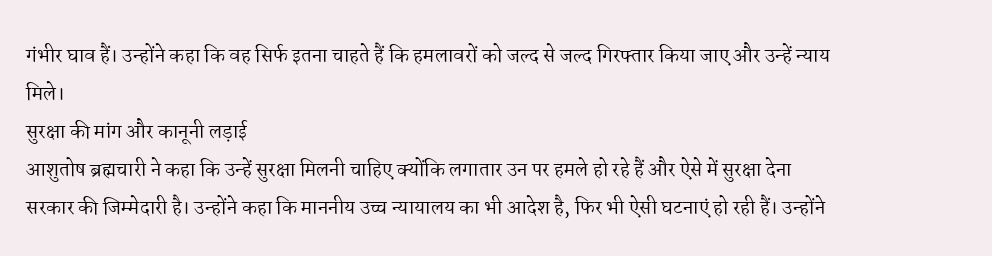गंभीर घाव हैं। उन्होंने कहा कि वह सिर्फ इतना चाहते हैं कि हमलावरों को जल्द से जल्द गिरफ्तार किया जाए और उन्हें न्याय मिले।
सुरक्षा की मांग और कानूनी लड़ाई
आशुतोष ब्रह्मचारी ने कहा कि उन्हें सुरक्षा मिलनी चाहिए क्योंकि लगातार उन पर हमले हो रहे हैं और ऐसे में सुरक्षा देना सरकार की जिम्मेदारी है। उन्होंने कहा कि माननीय उच्च न्यायालय का भी आदेश है, फिर भी ऐसी घटनाएं हो रही हैं। उन्होंने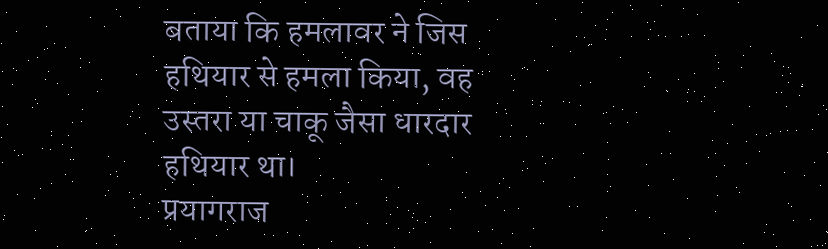बताया कि हमलावर ने जिस हथियार से हमला किया, वह उस्तरा या चाकू जैसा धारदार हथियार था।
प्रयागराज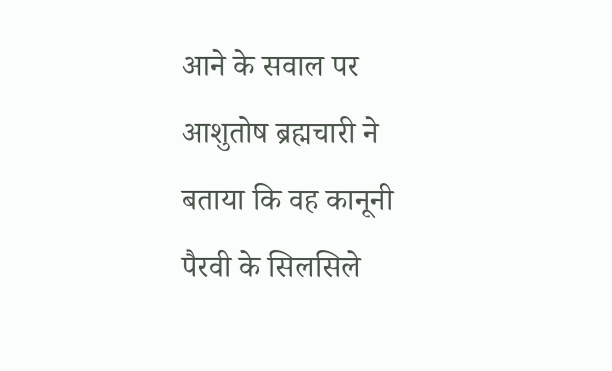आने के सवाल पर आशुतोष ब्रह्मचारी ने बताया कि वह कानूनी पैरवी के सिलसिले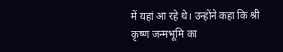में यहां आ रहे थे। उन्होंने कहा कि श्री कृष्ण जन्मभूमि का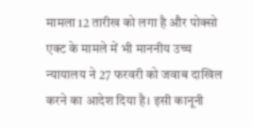मामला 12 तारीख को लगा है और पोक्सो एक्ट के मामले में भी माननीय उच्च न्यायालय ने 27 फरवरी को जवाब दाखिल करने का आदेश दिया है। इसी कानूनी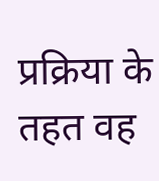प्रक्रिया के तहत वह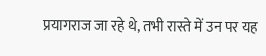प्रयागराज जा रहे थे, तभी रास्ते में उन पर यह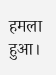हमला हुआ।